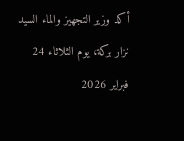أكد وزير التجهيز والماء السيد نزار بركة، يوم الثلاثاء 24 فبراير 2026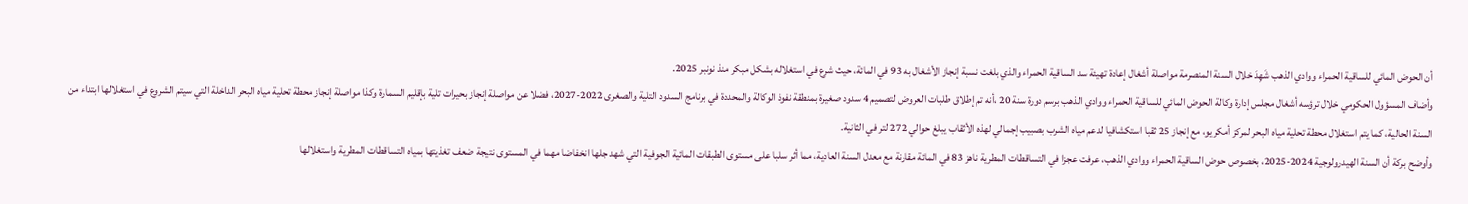أن الحوض المائي للساقية الحمراء ووادي الذهب شَهِدَ خلال السنة المنصرمة مواصلة أشغال إعادة تهيئة سد الساقية الحمراء والذي بلغت نسبة إنجاز الأشغال به 93 في المائة، حيث شرع في استغلاله بشكل مبكر منذ نونبر 2025.
وأضاف المسؤول الحكومي خلال ترؤسه أشغال مجلس إدارة وكالة الحوض المائي للساقية الحمراء ووادي الذهب برسم دورة سنة 20 ،أنه تم إطلاق طلبات العروض لتصميم 4 سدود صغيرة بمنطقة نفوذ الوكالة والمحددة في برنامج السدود التلية والصغرى 2022-2027، فضلا عن مواصلة إنجاز بحيرات تلية بإقليم السمارة وكذا مواصلة إنجاز محطة تحلية مياه البحر الداخلة التي سيتم الشروع في استغلالها ابتداء من السنة الحالية، كما يتم استغلال محطة تحلية مياه البحر لمركز أمكريو، مع إنجاز 25 ثقبا استكشافيا لدعم مياه الشرب بصبيب إجمالي لهذه الأثقاب يبلغ حوالي 272 لتر في الثانية.
وأوضح بركة أن السنة الهيدرولوجية 2024-2025، بخصوص حوض الساقية الحمراء ووادي الذهب، عرفت عجزا في التساقطات المطرية ناهز 83 في المائة مقارنة مع معدل السنة العادية، مما أثر سلبا على مستوى الطبقات المائية الجوفية التي شهد جلها انخفاضا مهما في المستوى نتيجة ضعف تغذيتها بمياه التساقطات المطرية واستغلالها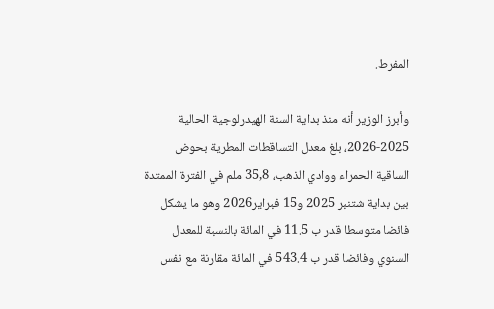المفرط.

وأبرز الوزير أنه منذ بداية السنة الهيدرلوجية الحالية 2025-2026، بلغ معدل التساقطات المطرية بحوض الساقية الحمراء ووادي الذهب، 35,8 ملم في الفترة الممتدة بين بداية شتنبر 2025 و15 فبراير2026 وهو ما يشكل فائضا متوسطا قدر ب 11.5 في المائة بالنسبة للمعدل السنوي وفائضا قدر ب 543.4 في المائة مقارنة مع نفس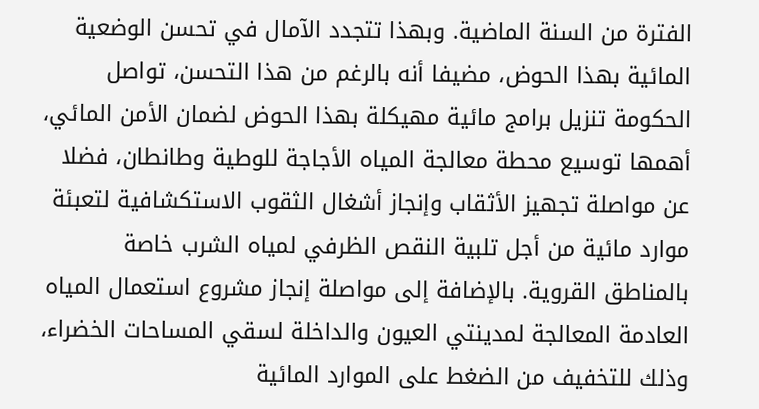الفترة من السنة الماضية. وبهذا تتجدد الآمال في تحسن الوضعية المائية بهذا الحوض، مضيفا أنه بالرغم من هذا التحسن، تواصل الحكومة تنزيل برامج مائية مهيكلة بهذا الحوض لضمان الأمن المائي، أهمها توسيع محطة معالجة المياه الأجاجة للوطية وطانطان، فضلا عن مواصلة تجهيز الأثقاب وإنجاز أشغال الثقوب الاستكشافية لتعبئة موارد مائية من أجل تلبية النقص الظرفي لمياه الشرب خاصة بالمناطق القروية. بالإضافة إلى مواصلة إنجاز مشروع استعمال المياه العادمة المعالجة لمدينتي العيون والداخلة لسقي المساحات الخضراء، وذلك للتخفيف من الضغط على الموارد المائية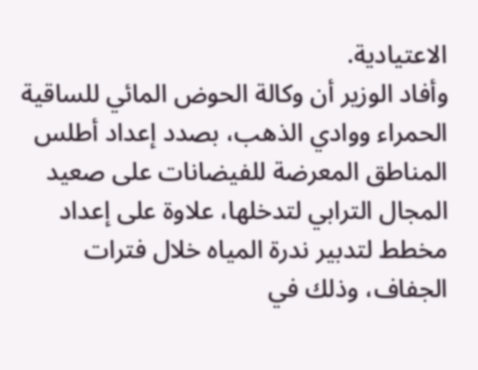الاعتيادية.
وأفاد الوزير أن وكالة الحوض المائي للساقية الحمراء ووادي الذهب، بصدد إعداد أطلس المناطق المعرضة للفيضانات على صعيد المجال الترابي لتدخلها، علاوة على إعداد مخطط لتدبير ندرة المياه خلال فترات الجفاف، وذلك في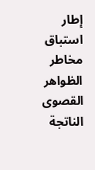إطار استباق مخاطر الظواهر القصوى الناتجة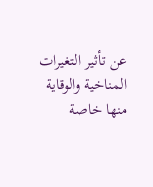عن تأثير التغيرات المناخية والوقاية منها خاصة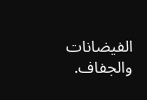الفيضانات والجفاف.